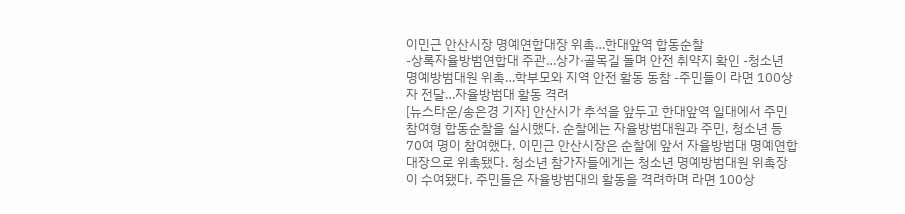이민근 안산시장 명예연합대장 위촉…한대앞역 합동순찰
-상록자율방범연합대 주관…상가·골목길 돌며 안전 취약지 확인 -청소년 명예방범대원 위촉…학부모와 지역 안전 활동 동참 -주민들이 라면 100상자 전달…자율방범대 활동 격려
[뉴스타운/송은경 기자] 안산시가 추석을 앞두고 한대앞역 일대에서 주민 참여형 합동순찰을 실시했다. 순찰에는 자율방범대원과 주민, 청소년 등 70여 명이 참여했다. 이민근 안산시장은 순찰에 앞서 자율방범대 명예연합대장으로 위촉됐다. 청소년 참가자들에게는 청소년 명예방범대원 위촉장이 수여됐다. 주민들은 자율방범대의 활동을 격려하며 라면 100상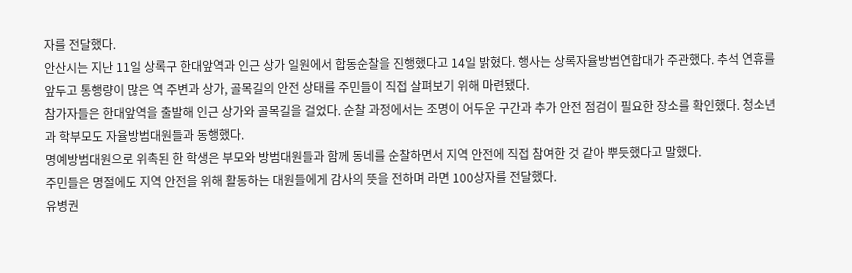자를 전달했다.
안산시는 지난 11일 상록구 한대앞역과 인근 상가 일원에서 합동순찰을 진행했다고 14일 밝혔다. 행사는 상록자율방범연합대가 주관했다. 추석 연휴를 앞두고 통행량이 많은 역 주변과 상가, 골목길의 안전 상태를 주민들이 직접 살펴보기 위해 마련됐다.
참가자들은 한대앞역을 출발해 인근 상가와 골목길을 걸었다. 순찰 과정에서는 조명이 어두운 구간과 추가 안전 점검이 필요한 장소를 확인했다. 청소년과 학부모도 자율방범대원들과 동행했다.
명예방범대원으로 위촉된 한 학생은 부모와 방범대원들과 함께 동네를 순찰하면서 지역 안전에 직접 참여한 것 같아 뿌듯했다고 말했다.
주민들은 명절에도 지역 안전을 위해 활동하는 대원들에게 감사의 뜻을 전하며 라면 100상자를 전달했다.
유병권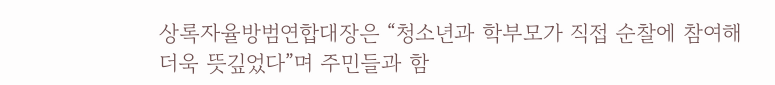상록자율방범연합대장은 “청소년과 학부모가 직접 순찰에 참여해 더욱 뜻깊었다”며 주민들과 함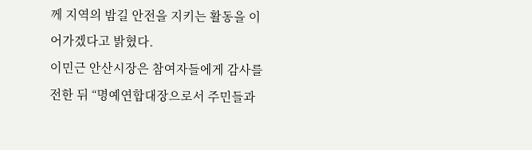께 지역의 밤길 안전을 지키는 활동을 이어가겠다고 밝혔다.
이민근 안산시장은 참여자들에게 감사를 전한 뒤 “명예연합대장으로서 주민들과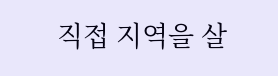직접 지역을 살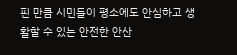핀 만큼 시민들이 평소에도 안심하고 생활할 수 있는 안전한 안산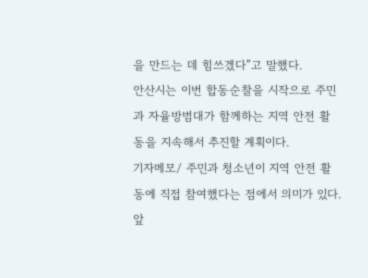을 만드는 데 힘쓰겠다”고 말했다.
안산시는 이번 합동순찰을 시작으로 주민과 자율방범대가 함께하는 지역 안전 활동을 지속해서 추진할 계획이다.
기자메모/ 주민과 청소년이 지역 안전 활동에 직접 참여했다는 점에서 의미가 있다. 앞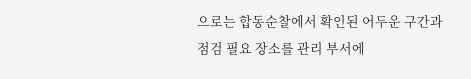으로는 합동순찰에서 확인된 어두운 구간과 점검 필요 장소를 관리 부서에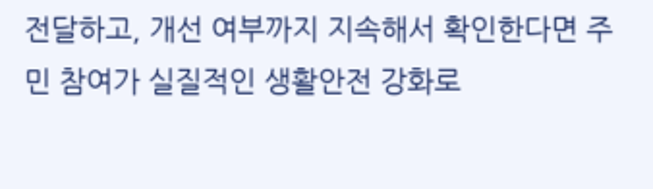전달하고, 개선 여부까지 지속해서 확인한다면 주민 참여가 실질적인 생활안전 강화로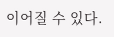이어질 수 있다.